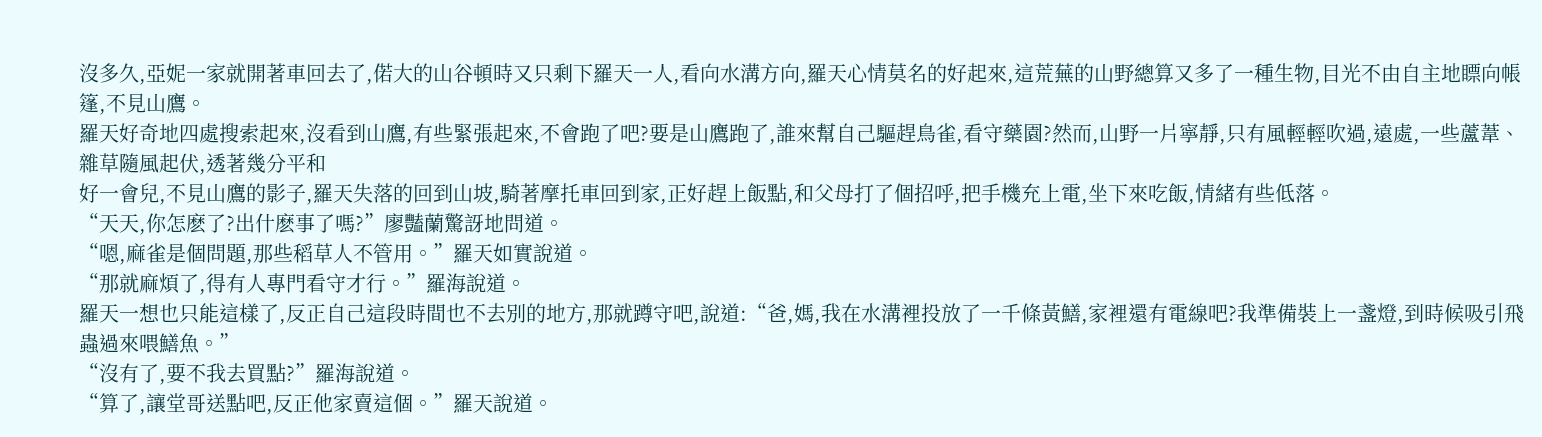沒多久,亞妮一家就開著車回去了,偌大的山谷頓時又只剩下羅天一人,看向水溝方向,羅天心情莫名的好起來,這荒蕪的山野總算又多了一種生物,目光不由自主地瞟向帳篷,不見山鷹。
羅天好奇地四處搜索起來,沒看到山鷹,有些緊張起來,不會跑了吧?要是山鷹跑了,誰來幫自己驅趕鳥雀,看守藥園?然而,山野一片寧靜,只有風輕輕吹過,遠處,一些蘆葦、雜草隨風起伏,透著幾分平和
好一會兒,不見山鷹的影子,羅天失落的回到山坡,騎著摩托車回到家,正好趕上飯點,和父母打了個招呼,把手機充上電,坐下來吃飯,情緒有些低落。
“天天,你怎麽了?出什麽事了嗎?”廖豔蘭驚訝地問道。
“嗯,麻雀是個問題,那些稻草人不管用。”羅天如實說道。
“那就麻煩了,得有人專門看守才行。”羅海說道。
羅天一想也只能這樣了,反正自己這段時間也不去別的地方,那就蹲守吧,說道:“爸,媽,我在水溝裡投放了一千條黃鱔,家裡還有電線吧?我準備裝上一盞燈,到時候吸引飛蟲過來喂鱔魚。”
“沒有了,要不我去買點?”羅海說道。
“算了,讓堂哥送點吧,反正他家賣這個。”羅天說道。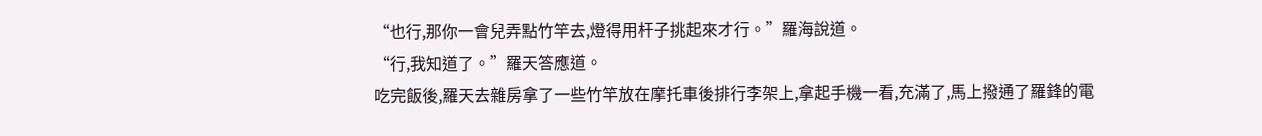“也行,那你一會兒弄點竹竿去,燈得用杆子挑起來才行。”羅海說道。
“行,我知道了。”羅天答應道。
吃完飯後,羅天去雜房拿了一些竹竿放在摩托車後排行李架上,拿起手機一看,充滿了,馬上撥通了羅鋒的電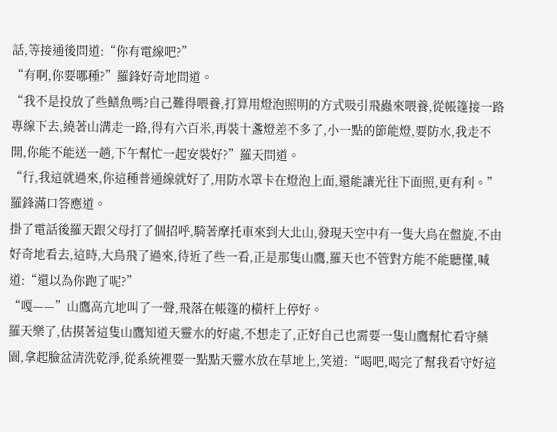話,等接通後問道:“你有電線吧?”
“有啊,你要哪種?”羅鋒好奇地問道。
“我不是投放了些鱔魚嗎?自己難得喂養,打算用燈泡照明的方式吸引飛蟲來喂養,從帳篷接一路專線下去,繞著山溝走一路,得有六百米,再裝十盞燈差不多了,小一點的節能燈,要防水,我走不開,你能不能送一趟,下午幫忙一起安裝好?”羅天問道。
“行,我這就過來,你這種普通線就好了,用防水罩卡在燈泡上面,還能讓光往下面照,更有利。”羅鋒滿口答應道。
掛了電話後羅天跟父母打了個招呼,騎著摩托車來到大北山,發現天空中有一隻大鳥在盤旋,不由好奇地看去,這時,大鳥飛了過來,待近了些一看,正是那隻山鷹,羅天也不管對方能不能聽懂,喊道:“還以為你跑了呢?”
“嘎——”山鷹高亢地叫了一聲,飛落在帳篷的橫杆上停好。
羅天樂了,估摸著這隻山鷹知道天靈水的好處,不想走了,正好自己也需要一隻山鷹幫忙看守藥園,拿起臉盆清洗乾淨,從系統裡要一點點天靈水放在草地上,笑道:“喝吧,喝完了幫我看守好這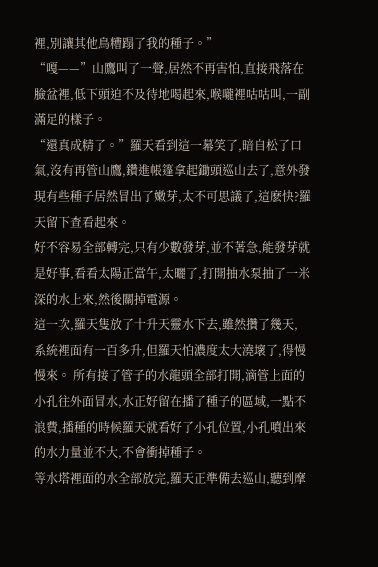裡,別讓其他鳥糟蹋了我的種子。”
“嘎——”山鷹叫了一聲,居然不再害怕,直接飛落在臉盆裡,低下頭迫不及待地喝起來,喉嚨裡咕咕叫,一副滿足的樣子。
“還真成精了。”羅天看到這一幕笑了,暗自松了口氣,沒有再管山鷹,鑽進帳篷拿起鋤頭巡山去了,意外發現有些種子居然冒出了嫩芽,太不可思議了,這麽快?羅天留下查看起來。
好不容易全部轉完,只有少數發芽,並不著急,能發芽就是好事,看看太陽正當午,太曬了,打開抽水泵抽了一米深的水上來,然後關掉電源。
這一次,羅天隻放了十升天靈水下去,雖然攢了幾天,
系統裡面有一百多升,但羅天怕濃度太大澆壞了,得慢慢來。 所有接了管子的水龍頭全部打開,滴管上面的小孔往外面冒水,水正好留在播了種子的區域,一點不浪費,播種的時候羅天就看好了小孔位置,小孔噴出來的水力量並不大,不會衝掉種子。
等水塔裡面的水全部放完,羅天正準備去巡山,聽到摩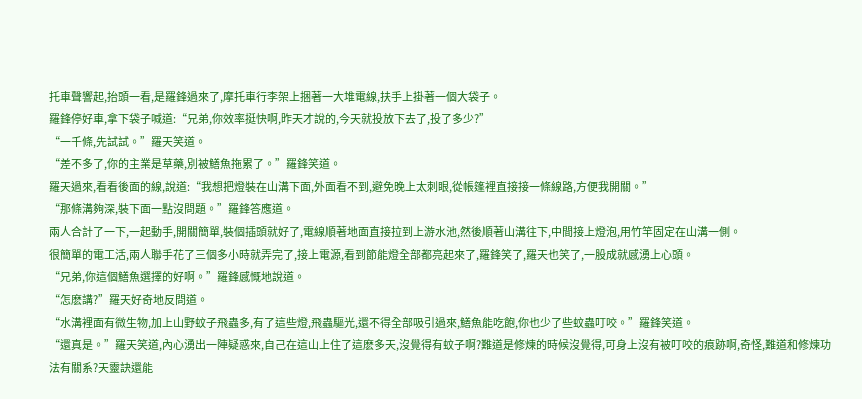托車聲響起,抬頭一看,是羅鋒過來了,摩托車行李架上捆著一大堆電線,扶手上掛著一個大袋子。
羅鋒停好車,拿下袋子喊道:“兄弟,你效率挺快啊,昨天才說的,今天就投放下去了,投了多少?”
“一千條,先試試。”羅天笑道。
“差不多了,你的主業是草藥,別被鱔魚拖累了。”羅鋒笑道。
羅天過來,看看後面的線,說道:“我想把燈裝在山溝下面,外面看不到,避免晚上太刺眼,從帳篷裡直接接一條線路,方便我開關。”
“那條溝夠深,裝下面一點沒問題。”羅鋒答應道。
兩人合計了一下,一起動手,開關簡單,裝個插頭就好了,電線順著地面直接拉到上游水池,然後順著山溝往下,中間接上燈泡,用竹竿固定在山溝一側。
很簡單的電工活,兩人聯手花了三個多小時就弄完了,接上電源,看到節能燈全部都亮起來了,羅鋒笑了,羅天也笑了,一股成就感湧上心頭。
“兄弟,你這個鱔魚選擇的好啊。”羅鋒感慨地說道。
“怎麽講?”羅天好奇地反問道。
“水溝裡面有微生物,加上山野蚊子飛蟲多,有了這些燈,飛蟲驅光,還不得全部吸引過來,鱔魚能吃飽,你也少了些蚊蟲叮咬。”羅鋒笑道。
“還真是。”羅天笑道,內心湧出一陣疑惑來,自己在這山上住了這麽多天,沒覺得有蚊子啊?難道是修煉的時候沒覺得,可身上沒有被叮咬的痕跡啊,奇怪,難道和修煉功法有關系?天靈訣還能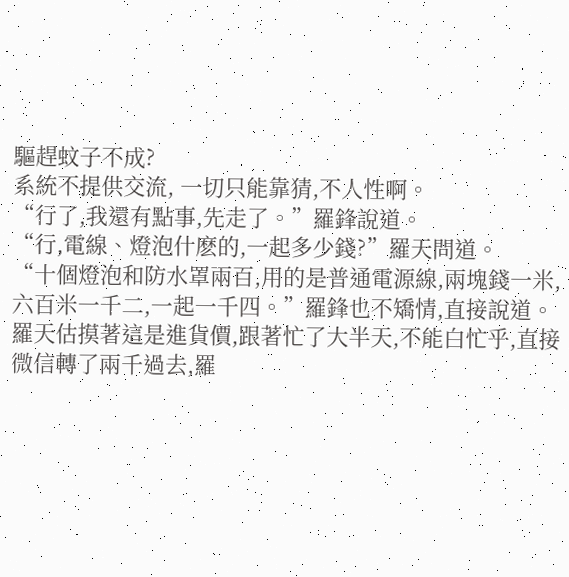驅趕蚊子不成?
系統不提供交流, 一切只能靠猜,不人性啊。
“行了,我還有點事,先走了。”羅鋒說道。
“行,電線、燈泡什麽的,一起多少錢?”羅天問道。
“十個燈泡和防水罩兩百,用的是普通電源線,兩塊錢一米,六百米一千二,一起一千四。”羅鋒也不矯情,直接說道。
羅天估摸著這是進貨價,跟著忙了大半天,不能白忙乎,直接微信轉了兩千過去,羅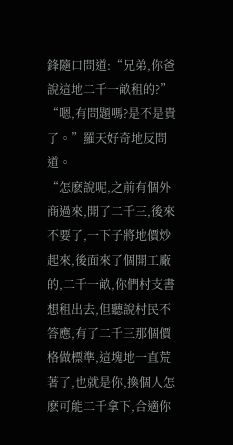鋒隨口問道:“兄弟,你爸說這地二千一畝租的?”
“嗯,有問題嗎?是不是貴了。”羅天好奇地反問道。
“怎麽說呢,之前有個外商過來,開了二千三,後來不要了,一下子將地價炒起來,後面來了個開工廠的,二千一畝,你們村支書想租出去,但聽說村民不答應,有了二千三那個價格做標準,這塊地一直荒著了,也就是你,換個人怎麽可能二千拿下,合適你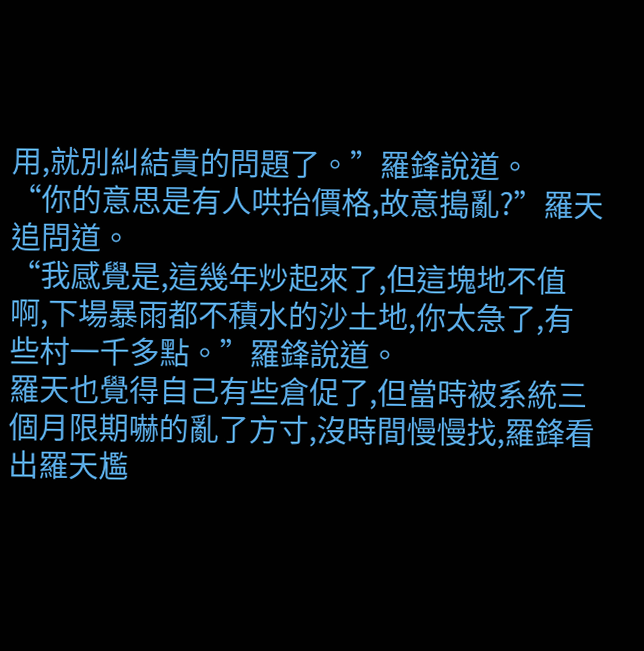用,就別糾結貴的問題了。”羅鋒說道。
“你的意思是有人哄抬價格,故意搗亂?”羅天追問道。
“我感覺是,這幾年炒起來了,但這塊地不值啊,下場暴雨都不積水的沙土地,你太急了,有些村一千多點。”羅鋒說道。
羅天也覺得自己有些倉促了,但當時被系統三個月限期嚇的亂了方寸,沒時間慢慢找,羅鋒看出羅天尷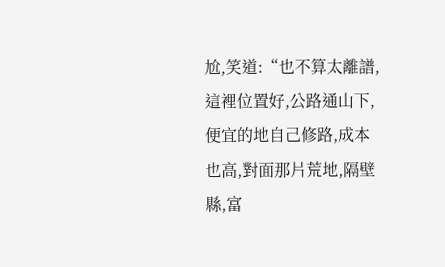尬,笑道:“也不算太離譜,這裡位置好,公路通山下,便宜的地自己修路,成本也高,對面那片荒地,隔壁縣,富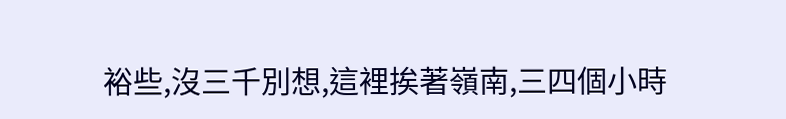裕些,沒三千別想,這裡挨著嶺南,三四個小時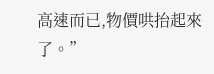高速而已,物價哄抬起來了。”